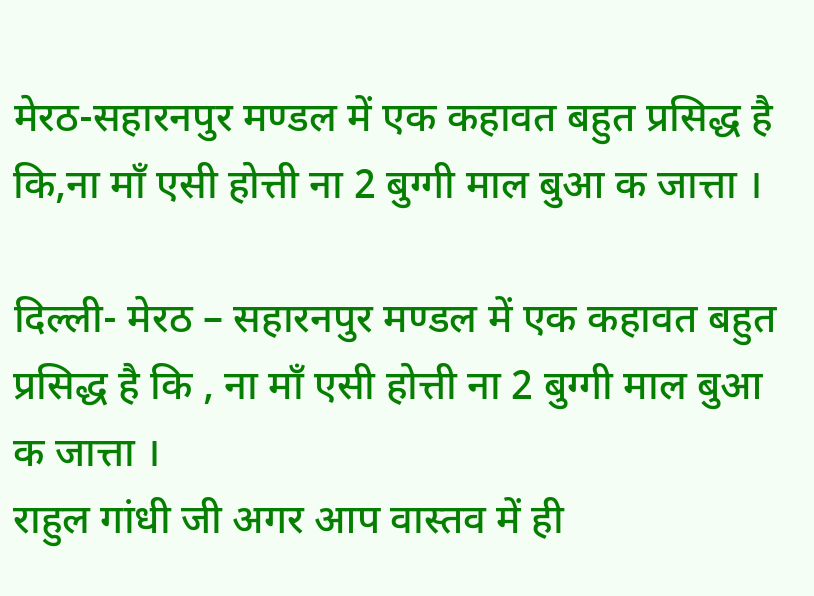मेरठ-सहारनपुर मण्डल में एक कहावत बहुत प्रसिद्ध है कि,ना माँ एसी होत्ती ना 2 बुग्गी माल बुआ क जात्ता ।

दिल्ली- मेरठ – सहारनपुर मण्डल में एक कहावत बहुत प्रसिद्ध है कि , ना माँ एसी होत्ती ना 2 बुग्गी माल बुआ क जात्ता ।
राहुल गांधी जी अगर आप वास्तव में ही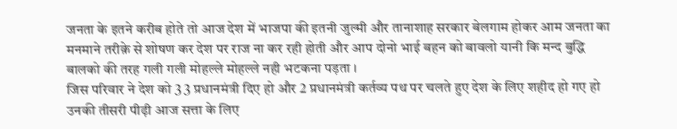जनता के इतने करीब होते तो आज देश में भाजपा की इतनी जुल्मी और तानाशाह सरकार बेलगाम होकर आम जनता का मनमाने तरीक़े से शोषण कर देश पर राज ना कर रही होती और आप दोनो भाई बहन को बावलो यानी कि मन्द बुद्धि बालको की तरह गली गली मोहल्ले मोहल्ले नही भटकना पड़ता ।
जिस परिवार ने देश को 3 3 प्रधानमंत्री दिए हो और 2 प्रधानमंत्री कर्तव्य पथ पर चलते हुए देश के लिए शहीद हो गए हो उनकी तीसरी पीढ़ी आज सत्ता के लिए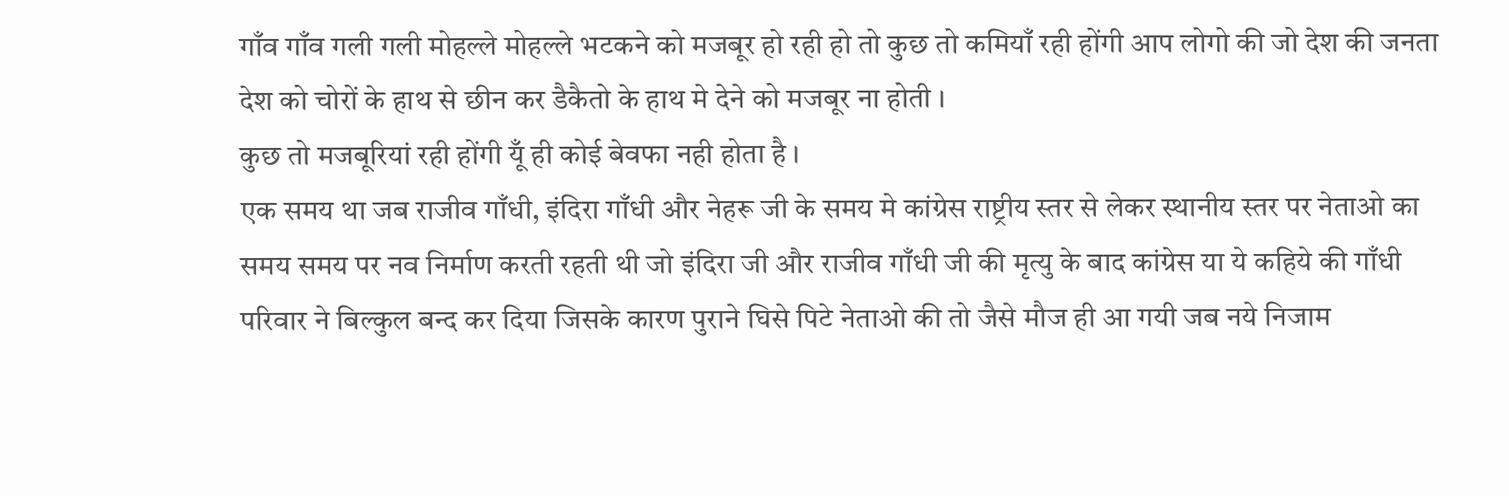गाँव गाँव गली गली मोहल्ले मोहल्ले भटकने को मजबूर हो रही हो तो कुछ तो कमियाँ रही होंगी आप लोगो की जो देश की जनता देश को चोरों के हाथ से छीन कर डैकैतो के हाथ मे देने को मजबूर ना होती ।
कुछ तो मजबूरियां रही होंगी यूँ ही कोई बेवफा नही होता है ।
एक समय था जब राजीव गाँधी, इंदिरा गाँधी और नेहरू जी के समय मे कांग्रेस राष्ट्रीय स्तर से लेकर स्थानीय स्तर पर नेताओ का समय समय पर नव निर्माण करती रहती थी जो इंदिरा जी और राजीव गाँधी जी की मृत्यु के बाद कांग्रेस या ये कहिये की गाँधी परिवार ने बिल्कुल बन्द कर दिया जिसके कारण पुराने घिसे पिटे नेताओ की तो जैसे मौज ही आ गयी जब नये निजाम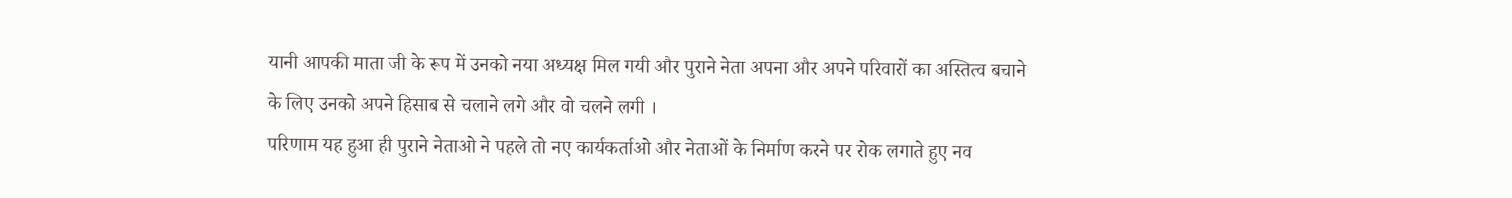यानी आपकी माता जी के रूप में उनको नया अध्यक्ष मिल गयी और पुराने नेता अपना और अपने परिवारों का अस्तित्व बचाने के लिए उनको अपने हिसाब से चलाने लगे और वो चलने लगी ।
परिणाम यह हुआ ही पुराने नेताओ ने पहले तो नए कार्यकर्ताओ और नेताओं के निर्माण करने पर रोक लगाते हुए नव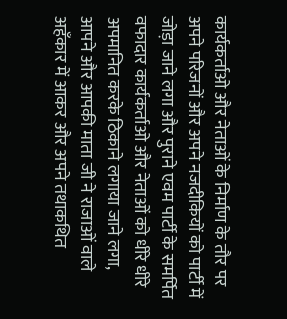कार्यकर्ताओ और नेताओं के निर्माण के तौर पर अपने परिजनों और अपने नजदीकियों को पार्टी में जोड़ा जाने लगा और पुराने एवम पार्टी के समर्पित वफादार कार्यकर्ताओ और नेताओं को धीरे धीरे अपमानित करके ठिकाने लगाया जाने लगा, आपने और आपकी माता जी ने राजाओं वाले अहँकार में आकर और अपने तथाकथित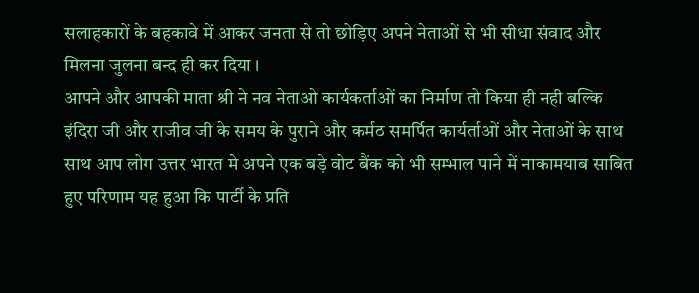सलाहकारों के बहकावे में आकर जनता से तो छोड़िए अपने नेताओं से भी सीधा संवाद और मिलना जुलना बन्द ही कर दिया ।
आपने और आपकी माता श्री ने नव नेताओ कार्यकर्ताओं का निर्माण तो किया ही नही बल्कि इंदिरा जी और राजीव जी के समय के पुराने और कर्मठ समर्पित कार्यर्ताओं और नेताओं के साथ साथ आप लोग उत्तर भारत मे अपने एक बड़े वोट बैंक को भी सम्भाल पाने में नाकामयाब साबित हुए परिणाम यह हुआ कि पार्टी के प्रति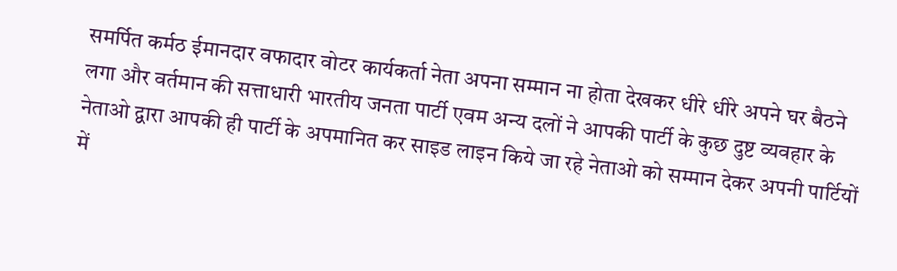समर्पित कर्मठ ईमानदार वफादार वोटर कार्यकर्ता नेता अपना सम्मान ना होता देखकर धीरे धीरे अपने घर बैठने लगा और वर्तमान की सत्ताधारी भारतीय जनता पार्टी एवम अन्य दलों ने आपकी पार्टी के कुछ दुष्ट व्यवहार के नेताओ द्वारा आपकी ही पार्टी के अपमानित कर साइड लाइन किये जा रहे नेताओ को सम्मान देकर अपनी पार्टियों में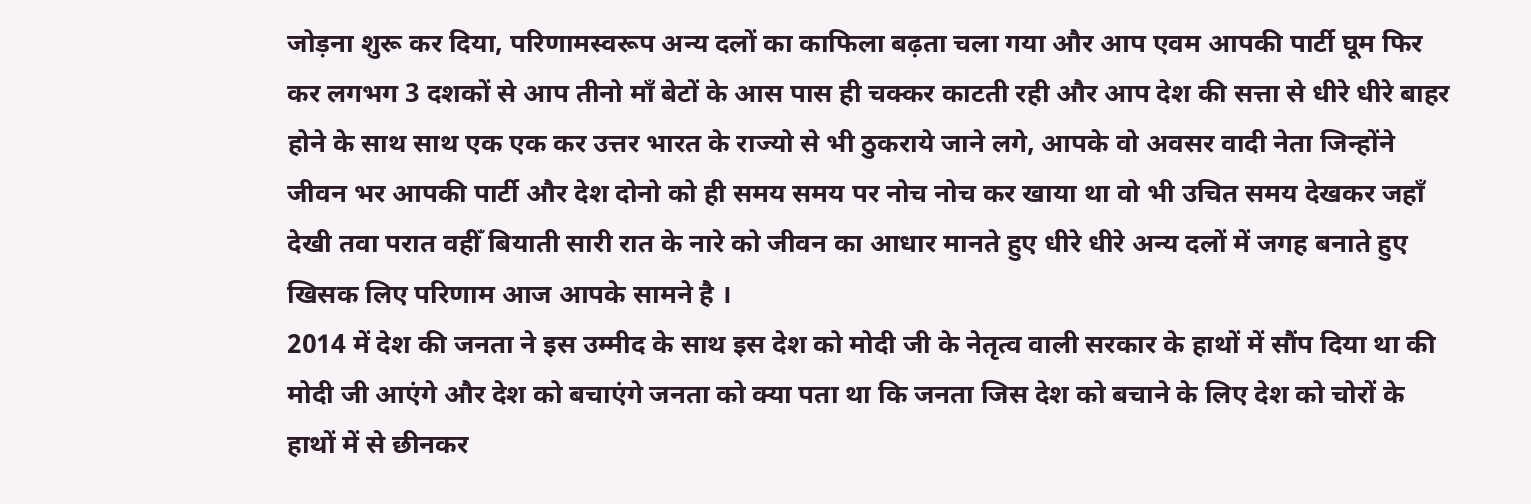जोड़ना शुरू कर दिया, परिणामस्वरूप अन्य दलों का काफिला बढ़ता चला गया और आप एवम आपकी पार्टी घूम फिर कर लगभग 3 दशकों से आप तीनो माँ बेटों के आस पास ही चक्कर काटती रही और आप देश की सत्ता से धीरे धीरे बाहर होने के साथ साथ एक एक कर उत्तर भारत के राज्यो से भी ठुकराये जाने लगे, आपके वो अवसर वादी नेता जिन्होंने जीवन भर आपकी पार्टी और देश दोनो को ही समय समय पर नोच नोच कर खाया था वो भी उचित समय देखकर जहाँ देखी तवा परात वहीँ बियाती सारी रात के नारे को जीवन का आधार मानते हुए धीरे धीरे अन्य दलों में जगह बनाते हुए खिसक लिए परिणाम आज आपके सामने है ।
2014 में देश की जनता ने इस उम्मीद के साथ इस देश को मोदी जी के नेतृत्व वाली सरकार के हाथों में सौंप दिया था की मोदी जी आएंगे और देश को बचाएंगे जनता को क्या पता था कि जनता जिस देश को बचाने के लिए देश को चोरों के हाथों में से छीनकर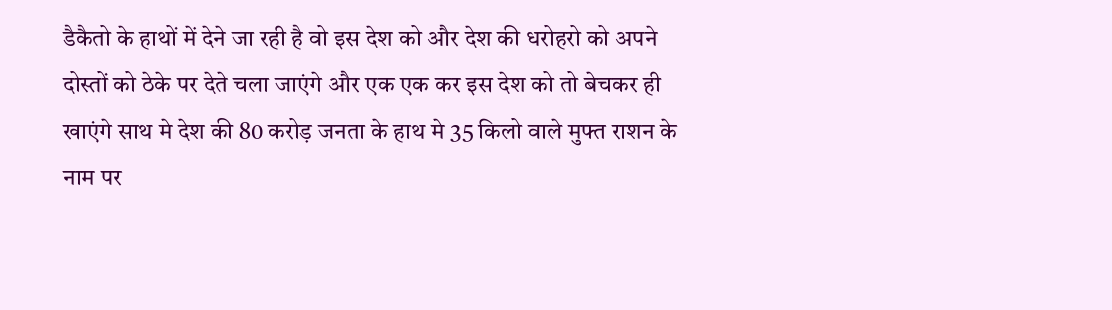डैकैतो के हाथों में देने जा रही है वो इस देश को और देश की धरोहरो को अपने दोस्तों को ठेके पर देते चला जाएंगे और एक एक कर इस देश को तो बेचकर ही खाएंगे साथ मे देश की 80 करोड़ जनता के हाथ मे 35 किलो वाले मुफ्त राशन के नाम पर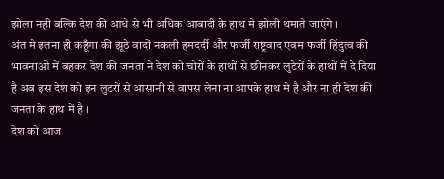झोला नही बल्कि देश की आधे से भी अधिक आबादी के हाथ मे झोली थमाते जाएंगे ।
अंत मे इतना ही कहूँगा की झूठे वादों नकली हमदर्दी और फर्जी राष्ट्रवाद एवम फर्जी हिंदुत्व की भावनाओ में बहकर देश की जनता ने देश को चोरों के हाथों से छीनकर लुटेरों के हाथों में दे दिया है अब इस देश को इन लुटरों से आसानी से वापस लेना ना आपके हाथ मे है और ना ही देश की जनता के हाथ में है ।
देश को आज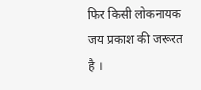फिर किसी लोकनायक जय प्रकाश की जरूरत है ।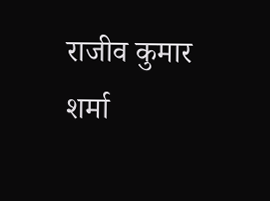राजीव कुमार शर्मा